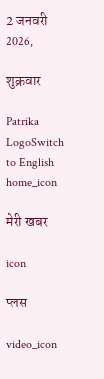2 जनवरी 2026,

शुक्रवार

Patrika LogoSwitch to English
home_icon

मेरी खबर

icon

प्लस

video_icon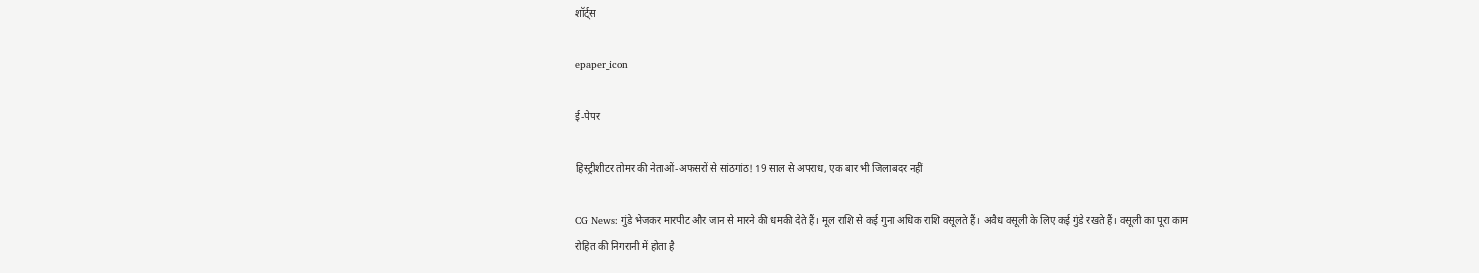शॉर्ट्स

epaper_icon

ई-पेपर

हिस्ट्रीशीटर तोमर की नेताओं-अफसरों से सांठगांठ! 19 साल से अपराध, एक बार भी जिलाबदर नहीं

CG News: गुंडे भेजकर मारपीट और जान से मारने की धमकी देते हैं। मूल राशि से कई गुना अधिक राशि वसूलते हैं। अवैध वसूली के लिए कई गुंडे रखते हैं। वसूली का पूरा काम रोहित की निगरानी में होता है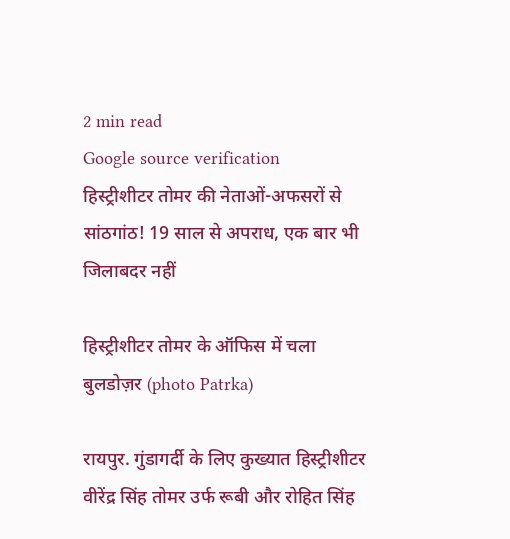2 min read
Google source verification
हिस्ट्रीशीटर तोमर की नेताओं-अफसरों से सांठगांठ! 19 साल से अपराध, एक बार भी जिलाबदर नहीं

हिस्ट्रीशीटर तोमर के ऑफिस में चला बुलडोज़र (photo Patrka)

रायपुर. गुंडागर्दी के लिए कुख्यात हिस्ट्रीशीटर वीरेंद्र सिंह तोमर उर्फ रूबी और रोहित सिंह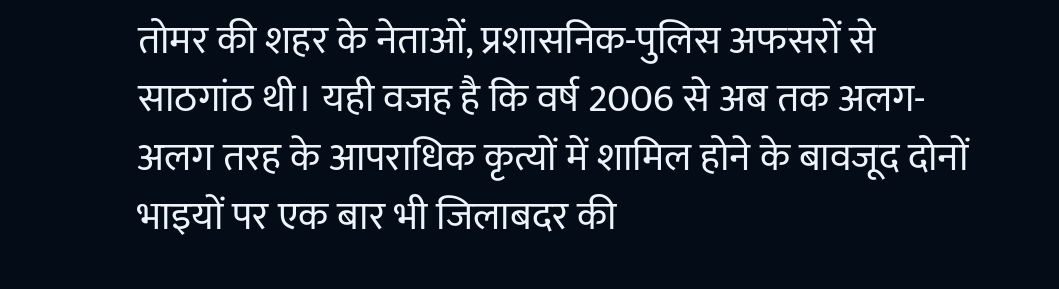तोमर की शहर के नेताओं, प्रशासनिक-पुलिस अफसरों से साठगांठ थी। यही वजह है कि वर्ष 2006 से अब तक अलग-अलग तरह के आपराधिक कृत्यों में शामिल होने के बावजूद दोनों भाइयों पर एक बार भी जिलाबदर की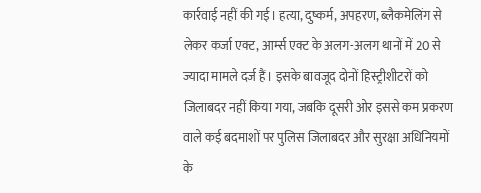कार्रवाई नहीं की गई। हत्या, दुष्कर्म, अपहरण, ब्लैकमेलिंग से लेकर कर्जा एक्ट, आर्म्स एक्ट के अलग-अलग थानों में 20 से ज्यादा मामले दर्ज हैं। इसके बावजूद दोनों हिस्ट्रीशीटरों को जिलाबदर नहीं किया गया, जबकि दूसरी ओर इससे कम प्रकरण वाले कई बदमाशों पर पुलिस जिलाबदर और सुरक्षा अधिनियमों के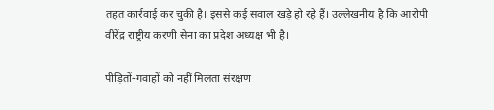तहत कार्रवाई कर चुकी है। इससे कई सवाल खड़े हो रहे हैं। उल्लेखनीय है कि आरोपी वीरेंद्र राष्ट्रीय करणी सेना का प्रदेश अध्यक्ष भी है।

पीड़ितों-गवाहों को नहीं मिलता संरक्षण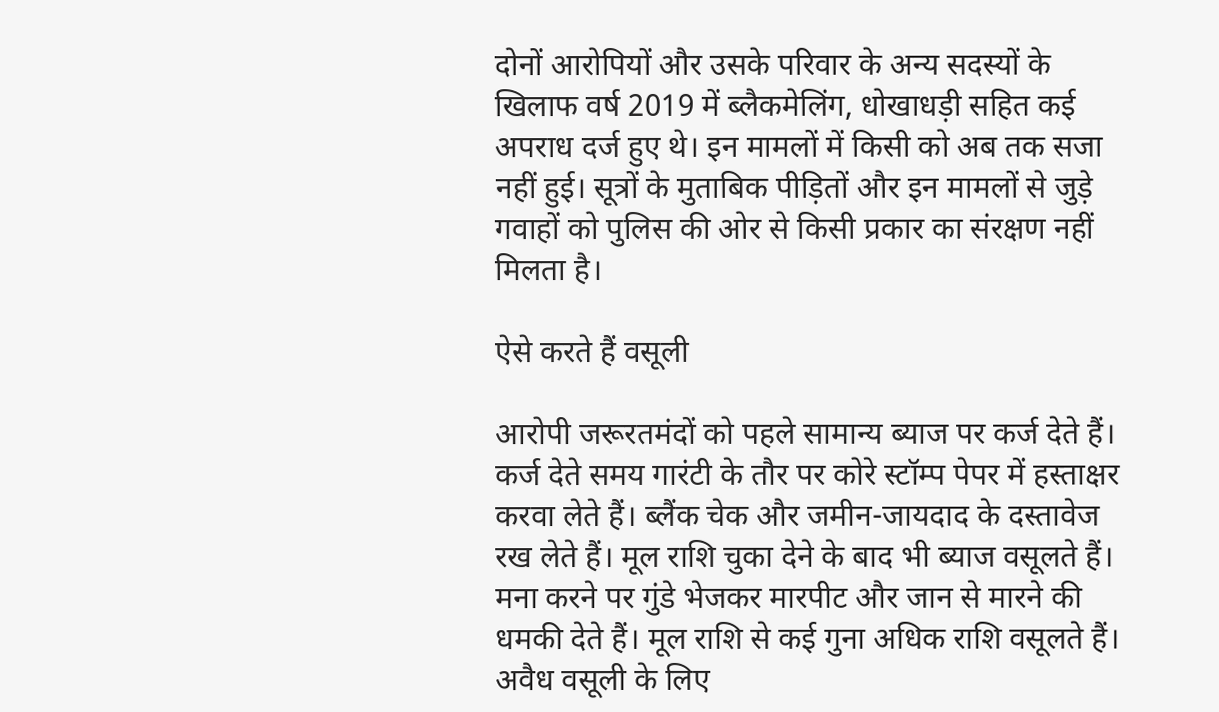दोनों आरोपियों और उसके परिवार के अन्य सदस्यों के खिलाफ वर्ष 2019 में ब्लैकमेलिंग, धोखाधड़ी सहित कई अपराध दर्ज हुए थे। इन मामलों में किसी को अब तक सजा नहीं हुई। सूत्रों के मुताबिक पीड़ितों और इन मामलों से जुड़े गवाहों को पुलिस की ओर से किसी प्रकार का संरक्षण नहीं मिलता है।

ऐसे करते हैं वसूली

आरोपी जरूरतमंदों को पहले सामान्य ब्याज पर कर्ज देते हैं। कर्ज देते समय गारंटी के तौर पर कोरे स्टॉम्प पेपर में हस्ताक्षर करवा लेते हैं। ब्लैंक चेक और जमीन-जायदाद के दस्तावेज रख लेते हैं। मूल राशि चुका देने के बाद भी ब्याज वसूलते हैं। मना करने पर गुंडे भेजकर मारपीट और जान से मारने की धमकी देते हैं। मूल राशि से कई गुना अधिक राशि वसूलते हैं। अवैध वसूली के लिए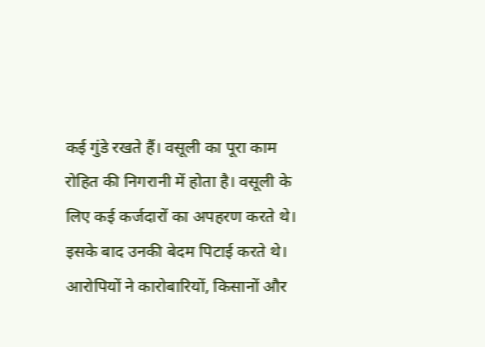कई गुंडे रखते हैं। वसूली का पूरा काम रोहित की निगरानी में होता है। वसूली के लिए कई कर्जदारों का अपहरण करते थे। इसके बाद उनकी बेदम पिटाई करते थे। आरोपियों ने कारोबारियों, किसानों और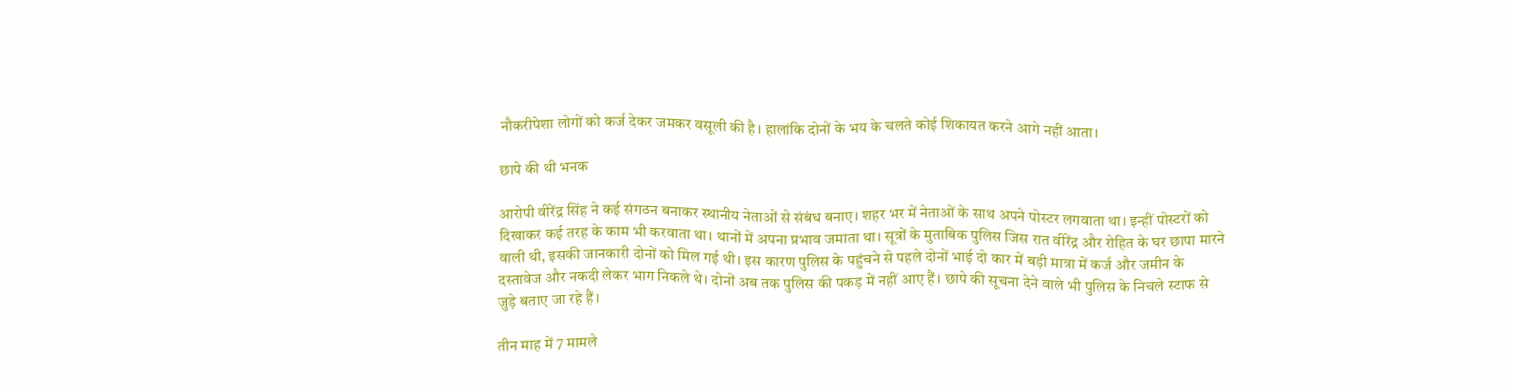नौकरीपेशा लोगों को कर्ज देकर जमकर वसूली की है। हालांकि दोनों के भय के चलते कोई शिकायत करने आगे नहीं आता।

छापे की थी भनक

आरोपी वीरेंद्र सिंह ने कई संगठन बनाकर स्थानीय नेताओं से संबंध बनाए। शहर भर में नेताओं के साथ अपने पोस्टर लगवाता था। इन्हीं पोस्टरों को दिखाकर कई तरह के काम भी करवाता था। थानों में अपना प्रभाव जमाता था। सूत्रों के मुताबिक पुलिस जिस रात वीरेंद्र और रोहित के घर छापा मारने वाली थी, इसकी जानकारी दोनों को मिल गई थी। इस कारण पुलिस के पहुंचने से पहले दोनों भाई दो कार में बड़ी मात्रा में कर्ज और जमीन के दस्तावेज और नकदी लेकर भाग निकले थे। दोनों अब तक पुलिस की पकड़ में नहीं आए हैं। छापे की सूचना देने वाले भी पुलिस के निचले स्टाफ से जुड़े बताए जा रहे हैं।

तीन माह में 7 मामले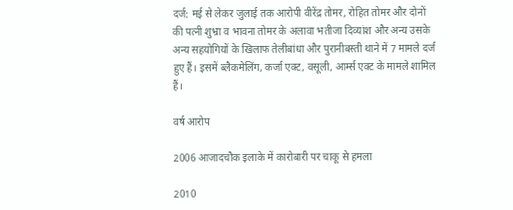दर्ज: मई से लेकर जुलाई तक आरोपी वीरेंद्र तोमर, रोहित तोमर और दोनों की पत्नी शुभ्रा व भावना तोमर के अलावा भतीजा दिव्यांश और अन्य उसके अन्य सहयोगियों के खिलाफ तेलीबांधा और पुरानीबस्ती थाने में 7 मामले दर्ज हुए हैं। इसमें ब्लैकमेलिंग, कर्जा एक्ट, वसूली, आर्म्स एक्ट के मामले शामिल हैं।

वर्ष आरोप

2006 आजादचौक इलाके में कारोबारी पर चाकू से हमला

2010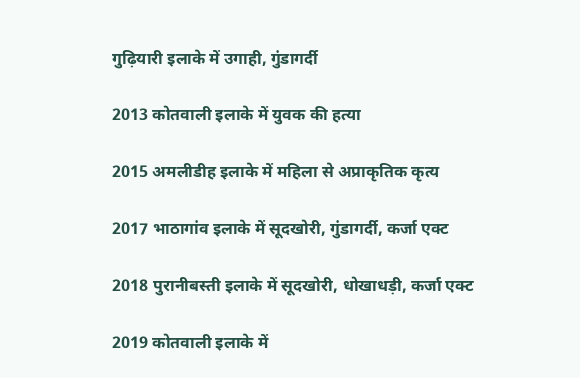गुढ़ियारी इलाके में उगाही, गुंडागर्दी

2013 कोतवाली इलाके में युवक की हत्या

2015 अमलीडीह इलाके में महिला से अप्राकृतिक कृत्य

2017 भाठागांव इलाके में सूदखोरी, गुंडागर्दी, कर्जा एक्ट

2018 पुरानीबस्ती इलाके में सूदखोरी, धोखाधड़ी, कर्जा एक्ट

2019 कोतवाली इलाके में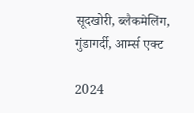सूदखोरी, ब्लैकमेलिंग, गुंडागर्दी, आर्म्स एक्ट

2024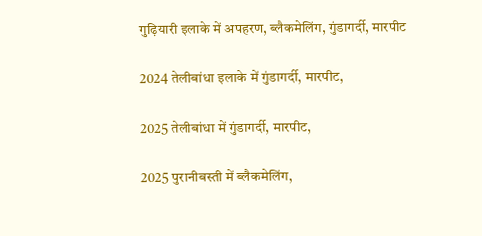गुढ़ियारी इलाके में अपहरण, ब्लैकमेलिंग, गुंडागर्दी, मारपीट

2024 तेलीबांधा इलाके में गुंडागर्दी, मारपीट,

2025 तेलीबांधा में गुंडागर्दी, मारपीट,

2025 पुरानीबस्ती में ब्लैकमेलिंग,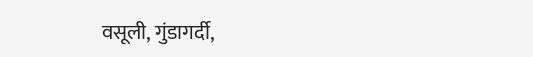वसूली, गुंडागर्दी,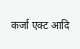कर्जा एक्ट आदि